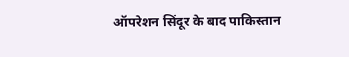ऑपरेशन सिंदूर के बाद पाकिस्तान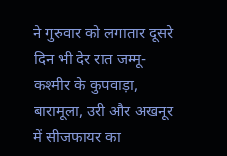ने गुरुवार को लगातार दूसरे दिन भी देर रात जम्मू-कश्मीर के कुपवाड़ा, बारामूला, उरी और अखनूर में सीजफायर का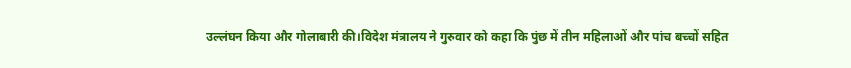उल्लंघन किया और गोलाबारी की।विदेश मंत्रालय ने गुरुवार को कहा कि पुंछ में तीन महिलाओं और पांच बच्चों सहित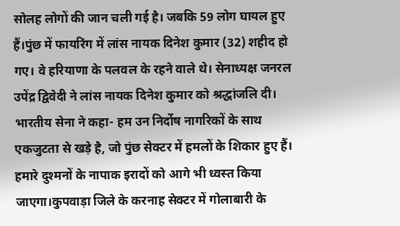सोलह लोगों की जान चली गई है। जबकि 59 लोग घायल हुए हैं।पुंछ में फायरिंग में लांस नायक दिनेश कुमार (32) शहीद हो गए। वे हरियाणा के पलवल के रहने वाले थे। सेनाध्यक्ष जनरल उपेंद्र द्विवेदी ने लांस नायक दिनेश कुमार को श्रद्धांजलि दी।
भारतीय सेना ने कहा- हम उन निर्दोष नागरिकों के साथ एकजुटता से खड़े है, जो पुंछ सेक्टर में हमलों के शिकार हुए हैं। हमारे दुश्मनों के नापाक इरादों को आगे भी ध्वस्त किया जाएगा।कुपवाड़ा जिले के करनाह सेक्टर में गोलाबारी के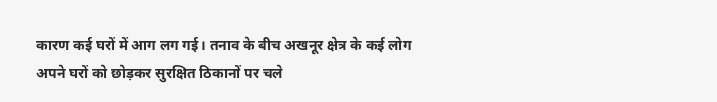कारण कई घरों में आग लग गई। तनाव के बीच अखनूर क्षेत्र के कई लोग अपने घरों को छोड़कर सुरक्षित ठिकानों पर चले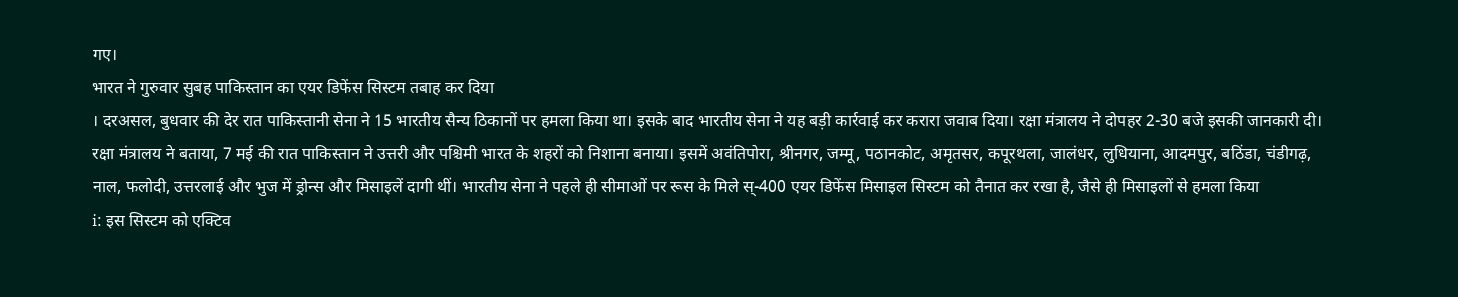गए।
भारत ने गुरुवार सुबह पाकिस्तान का एयर डिफेंस सिस्टम तबाह कर दिया
। दरअसल, बुधवार की देर रात पाकिस्तानी सेना ने 15 भारतीय सैन्य ठिकानों पर हमला किया था। इसके बाद भारतीय सेना ने यह बड़ी कार्रवाई कर करारा जवाब दिया। रक्षा मंत्रालय ने दोपहर 2-30 बजे इसकी जानकारी दी। रक्षा मंत्रालय ने बताया, 7 मई की रात पाकिस्तान ने उत्तरी और पश्चिमी भारत के शहरों को निशाना बनाया। इसमें अवंतिपोरा, श्रीनगर, जम्मू, पठानकोट, अमृतसर, कपूरथला, जालंधर, लुधियाना, आदमपुर, बठिंडा, चंडीगढ़, नाल, फलोदी, उत्तरलाई और भुज में ड्रोन्स और मिसाइलें दागी थीं। भारतीय सेना ने पहले ही सीमाओं पर रूस के मिले स्-400 एयर डिफेंस मिसाइल सिस्टम को तैनात कर रखा है, जैसे ही मिसाइलों से हमला किया
i: इस सिस्टम को एक्टिव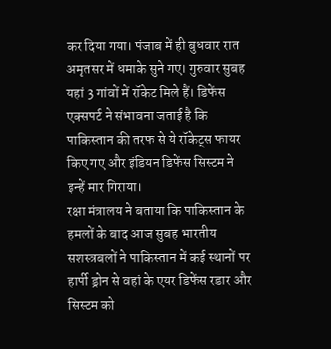कर दिया गया। पंजाब में ही बुधवार रात अमृतसर में धमाके सुने गए। गुरुवार सुबह यहां 3 गांवों में रॉकेट मिले हैं। डिफेंस एक्सपर्ट ने संभावना जताई है कि पाकिस्तान की तरफ से ये रॉकेट्स फायर किए गए और इंडियन डिफेंस सिस्टम ने इन्हें मार गिराया।
रक्षा मंत्रालय ने बताया कि पाकिस्तान के हमलों के बाद आज सुबह भारतीय सशस्त्रबलों ने पाकिस्तान में कई स्थानों पर हार्पी ड्रोन से वहां के एयर डिफेंस रडार और सिस्टम को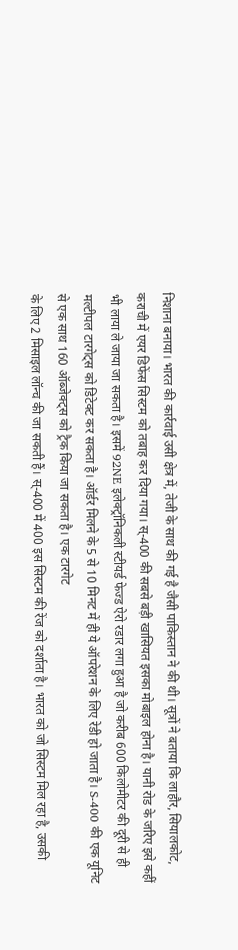निशाना बनाया। भारत की कार्रवाई उसी क्षेत्र में, तेजी के साथ की गई है जैसी पाकिस्तान ने की थी। सूत्रों ने बताया कि लाहौर, सियालकोट, कराची में एयर डिफेंस सिस्टम को तबाह कर दिया गया। स्-400 की सबसे बड़ी खासियत इसका मोबाइल होना है। यानी रोड के जरिए इसे कहीं भी लाया ले जाया जा सकता है। इसमें 92NE इलेक्ट्रॉनिकली स्टीयर्ड फेज्ड ऐरो रडार लगा हुआ है जो करीब 600 किलोमीटर की दूरी से ही मल्टीपल टारगेट्स को डिटेक्ट कर सकता है। ऑर्डर मिलने के 5 से 10 मिनट में ही ये ऑपरेशन के लिए रेडी हो जाता है। S-400 की एक यूनिट से एक साथ 160 ऑब्जेक्ट्स को ट्रैक किया जा सकता है। एक टारगेट
के लिए 2 मिसाइल लॉन्च की जा सकती हैं। स्-400 में 400 इस सिस्टम की रेंज को दर्शाता है। भारत को जो सिस्टम मिल रहा है, उसकी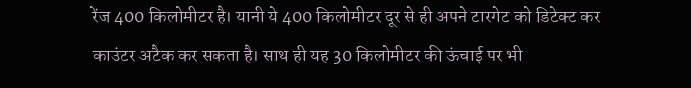रेंज 400 किलोमीटर है। यानी ये 400 किलोमीटर दूर से ही अपने टारगेट को डिटेक्ट कर काउंटर अटैक कर सकता है। साथ ही यह 30 किलोमीटर की ऊंचाई पर भी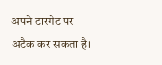अपने टारगेट पर अटैक कर सकता है।